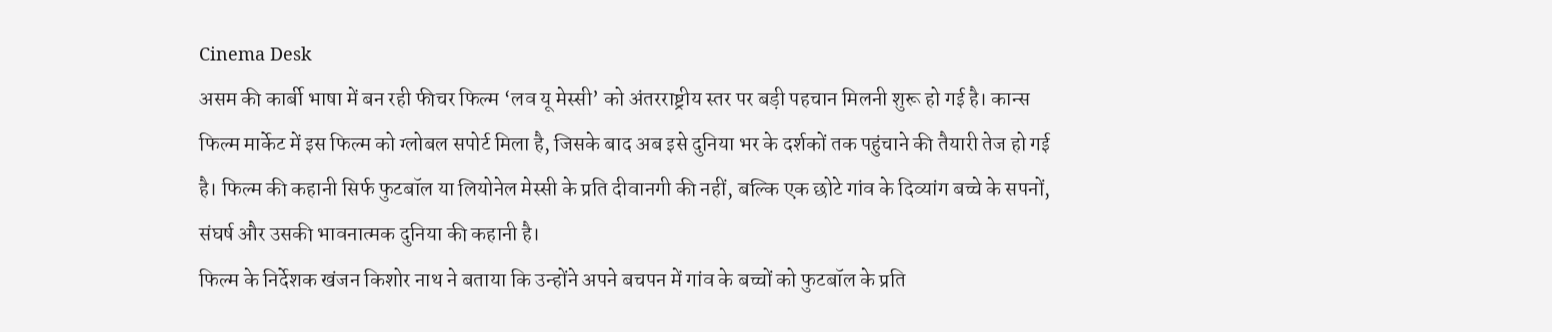Cinema Desk
असम की कार्बी भाषा में बन रही फीचर फिल्म ‘लव यू मेस्सी’ को अंतरराष्ट्रीय स्तर पर बड़ी पहचान मिलनी शुरू हो गई है। कान्स फिल्म मार्केट में इस फिल्म को ग्लोबल सपोर्ट मिला है, जिसके बाद अब इसे दुनिया भर के दर्शकों तक पहुंचाने की तैयारी तेज हो गई है। फिल्म की कहानी सिर्फ फुटबॉल या लियोनेल मेस्सी के प्रति दीवानगी की नहीं, बल्कि एक छोटे गांव के दिव्यांग बच्चे के सपनों, संघर्ष और उसकी भावनात्मक दुनिया की कहानी है।
फिल्म के निर्देशक खंजन किशोर नाथ ने बताया कि उन्होंने अपने बचपन में गांव के बच्चों को फुटबॉल के प्रति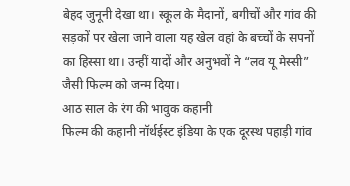बेहद जुनूनी देखा था। स्कूल के मैदानों, बगीचों और गांव की सड़कों पर खेला जाने वाला यह खेल वहां के बच्चों के सपनों का हिस्सा था। उन्हीं यादों और अनुभवों ने “लव यू मेस्सी” जैसी फिल्म को जन्म दिया।
आठ साल के रंग की भावुक कहानी
फिल्म की कहानी नॉर्थईस्ट इंडिया के एक दूरस्थ पहाड़ी गांव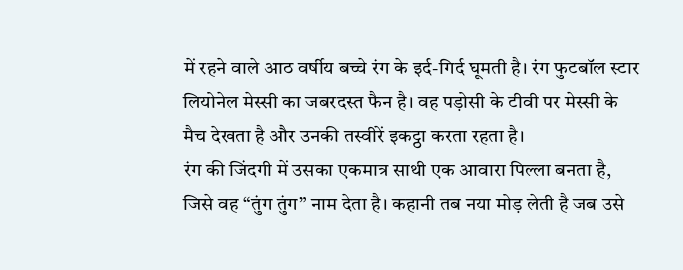में रहने वाले आठ वर्षीय बच्चे रंग के इर्द-गिर्द घूमती है। रंग फुटबॉल स्टार लियोनेल मेस्सी का जबरदस्त फैन है। वह पड़ोसी के टीवी पर मेस्सी के मैच देखता है और उनकी तस्वीरें इकट्ठा करता रहता है।
रंग की जिंदगी में उसका एकमात्र साथी एक आवारा पिल्ला बनता है, जिसे वह “तुंग तुंग” नाम देता है। कहानी तब नया मोड़ लेती है जब उसे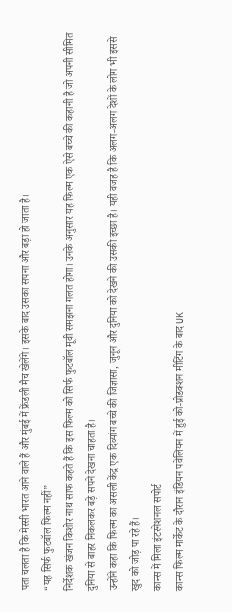पता चलता है कि मेस्सी भारत आने वाले हैं और मुंबई में फ्रेंडली मैच खेलेंगे। इसके बाद उसका सपना और बड़ा हो जाता है।
“यह सिर्फ फुटबॉल फिल्म नहीं”
निर्देशक खंजन किशोर नाथ साफ कहते हैं कि इस फिल्म को सिर्फ फुटबॉल मूवी समझना गलत होगा। उनके अनुसार यह फिल्म एक ऐसे बच्चे की कहानी है जो अपनी सीमित दुनिया से बाहर निकलकर बड़े सपने देखना चाहता है।
उन्होंने कहा कि फिल्म का असली केंद्र एक दिव्यांग बच्चे की जिज्ञासा, जुनून और दुनिया को देखने की उसकी इच्छा है। यही वजह है कि अलग-अलग देशों के लोग भी इससे खुद को जोड़ पा रहे हैं।
कान्स में मिला इंटरनेशनल सपोर्ट
कान्स फिल्म मार्केट के दौरान इंडियन पवेलियन में हुई को-प्रोडक्शन मीटिंग के बाद UK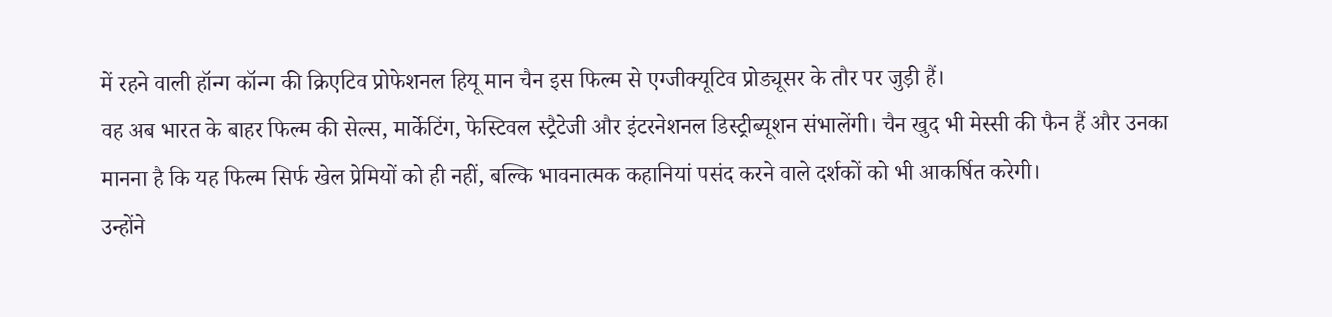में रहने वाली हॉन्ग कॉन्ग की क्रिएटिव प्रोफेशनल हियू मान चैन इस फिल्म से एग्जीक्यूटिव प्रोड्यूसर के तौर पर जुड़ी हैं।
वह अब भारत के बाहर फिल्म की सेल्स, मार्केटिंग, फेस्टिवल स्ट्रैटेजी और इंटरनेशनल डिस्ट्रीब्यूशन संभालेंगी। चैन खुद भी मेस्सी की फैन हैं और उनका मानना है कि यह फिल्म सिर्फ खेल प्रेमियों को ही नहीं, बल्कि भावनात्मक कहानियां पसंद करने वाले दर्शकों को भी आकर्षित करेगी।
उन्होंने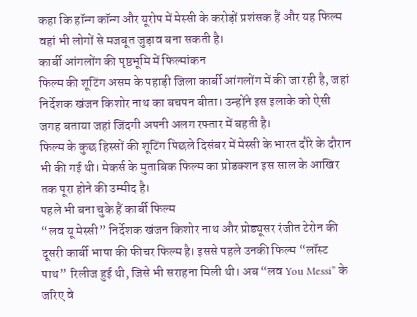कहा कि हॉन्ग कॉन्ग और यूरोप में मेस्सी के करोड़ों प्रशंसक हैं और यह फिल्म वहां भी लोगों से मजबूत जुड़ाव बना सकती है।
कार्बी आंगलोंग की पृष्ठभूमि में फिल्मांकन
फिल्म की शूटिंग असम के पहाड़ी जिला कार्बी आंगलोंग में की जा रही है, जहां निर्देशक खंजन किशोर नाथ का बचपन बीता। उन्होंने इस इलाके को ऐसी जगह बताया जहां जिंदगी अपनी अलग रफ्तार में बहती है।
फिल्म के कुछ हिस्सों की शूटिंग पिछले दिसंबर में मेस्सी के भारत दौरे के दौरान भी की गई थी। मेकर्स के मुताबिक फिल्म का प्रोडक्शन इस साल के आखिर तक पूरा होने की उम्मीद है।
पहले भी बना चुके हैं कार्बी फिल्म
“लव यू मेस्सी” निर्देशक खंजन किशोर नाथ और प्रोड्यूसर रंजीत टेरोन की दूसरी कार्बी भाषा की फीचर फिल्म है। इससे पहले उनकी फिल्म “लॉस्ट पाथ” रिलीज हुई थी, जिसे भी सराहना मिली थी। अब “लव You Messi” के जरिए वे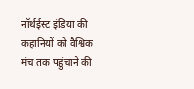नॉर्थईस्ट इंडिया की कहानियों को वैश्विक मंच तक पहुंचाने की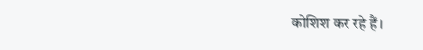कोशिश कर रहे हैं।